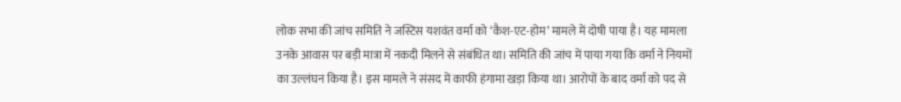लोक सभा की जांच समिति ने जस्टिस यशवंत वर्मा को ‘कैश-एट-होम’ मामले में दोषी पाया है। यह मामला उनके आवास पर बड़ी मात्रा में नकदी मिलने से संबंधित था। समिति की जांच में पाया गया कि वर्मा ने नियमों का उल्लंघन किया है। इस मामले ने संसद में काफी हंगामा खड़ा किया था। आरोपों के बाद वर्मा को पद से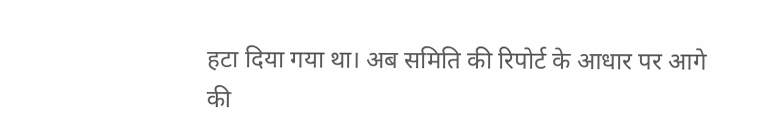हटा दिया गया था। अब समिति की रिपोर्ट के आधार पर आगे की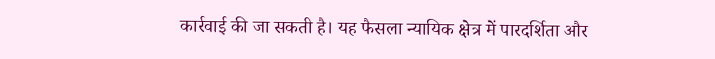कार्रवाई की जा सकती है। यह फैसला न्यायिक क्षेत्र में पारदर्शिता और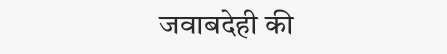जवाबदेही की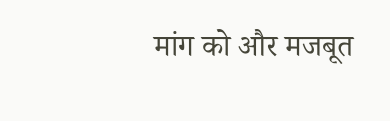मांग को और मजबूत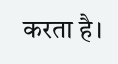करता है।